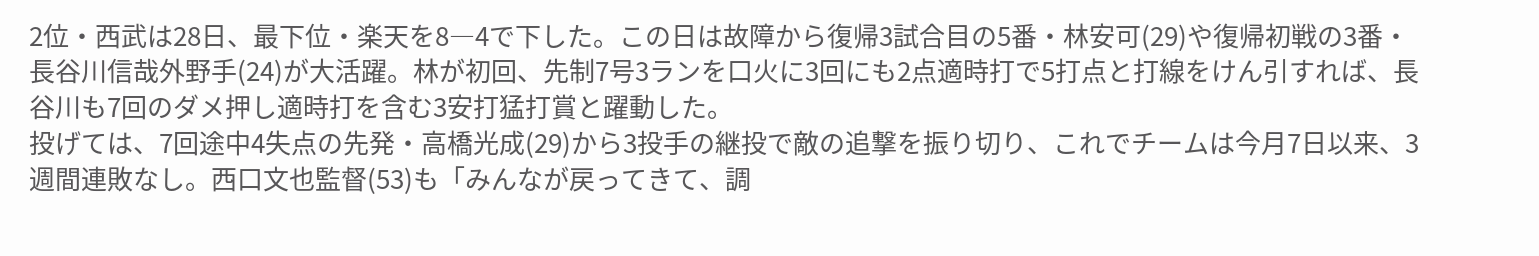2位・西武は28日、最下位・楽天を8―4で下した。この日は故障から復帰3試合目の5番・林安可(29)や復帰初戦の3番・長谷川信哉外野手(24)が大活躍。林が初回、先制7号3ランを口火に3回にも2点適時打で5打点と打線をけん引すれば、長谷川も7回のダメ押し適時打を含む3安打猛打賞と躍動した。
投げては、7回途中4失点の先発・高橋光成(29)から3投手の継投で敵の追撃を振り切り、これでチームは今月7日以来、3週間連敗なし。西口文也監督(53)も「みんなが戻ってきて、調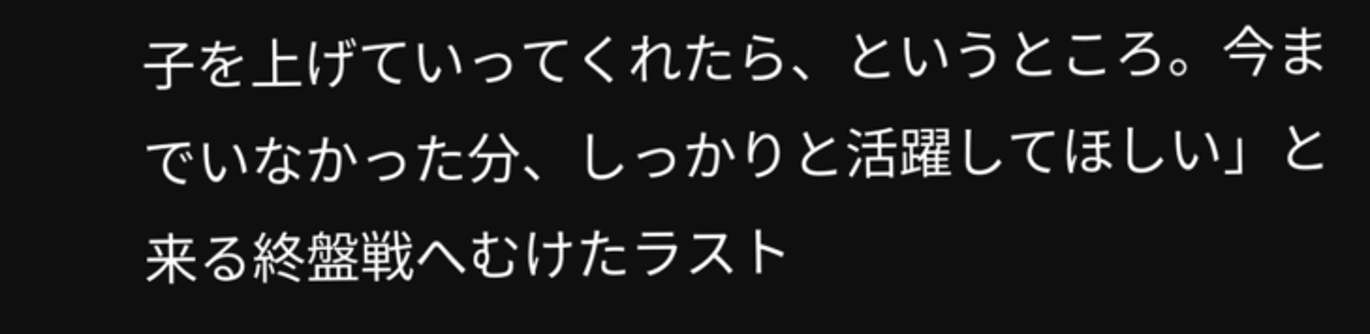子を上げていってくれたら、というところ。今までいなかった分、しっかりと活躍してほしい」と来る終盤戦へむけたラスト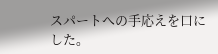スパートへの手応えを口にした。